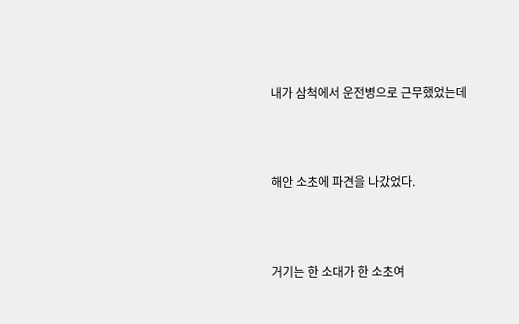내가 삼척에서 운전병으로 근무했었는데



해안 소초에 파견을 나갔었다.



거기는 한 소대가 한 소초여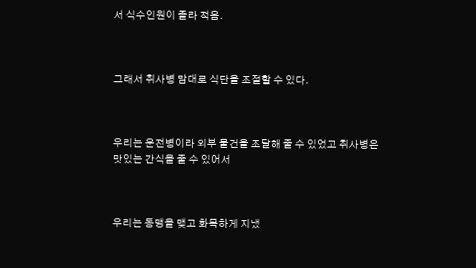서 식수인원이 졸라 적음.



그래서 취사병 맘대로 식단을 조절할 수 있다.



우리는 운전병이라 외부 물건을 조달해 줄 수 있었고 취사병은 맛있는 간식을 줄 수 있어서



우리는 동맹을 맺고 화목하게 지냈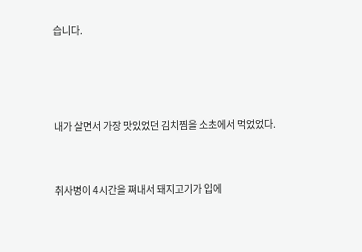습니다.





내가 살면서 가장 맛있었던 김치찜을 소초에서 먹었었다.



취사병이 4시간을 쪄내서 돼지고기가 입에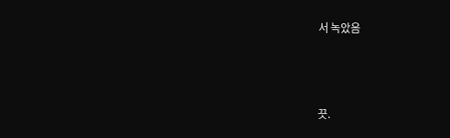서 녹았음



끗.